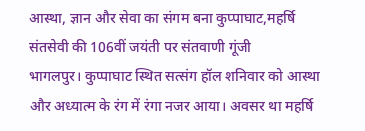आस्था, ज्ञान और सेवा का संगम बना कुप्पाघाट,महर्षि संतसेवी की 106वीं जयंती पर संतवाणी गूंजी
भागलपुर। कुप्पाघाट स्थित सत्संग हॉल शनिवार को आस्था और अध्यात्म के रंग में रंगा नजर आया। अवसर था महर्षि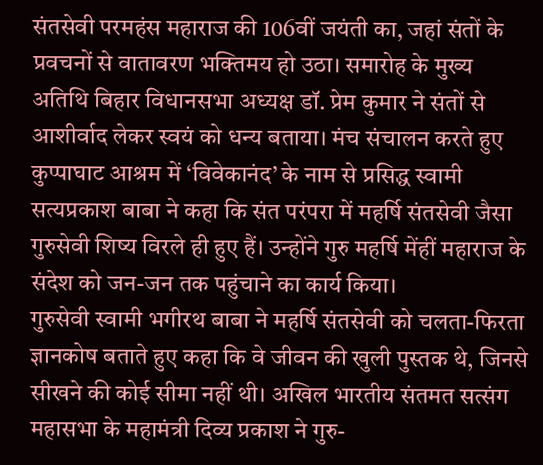संतसेवी परमहंस महाराज की 106वीं जयंती का, जहां संतों के प्रवचनों से वातावरण भक्तिमय हो उठा। समारोह के मुख्य अतिथि बिहार विधानसभा अध्यक्ष डॉ. प्रेम कुमार ने संतों से आशीर्वाद लेकर स्वयं को धन्य बताया। मंच संचालन करते हुए कुप्पाघाट आश्रम में ‘विवेकानंद’ के नाम से प्रसिद्ध स्वामी सत्यप्रकाश बाबा ने कहा कि संत परंपरा में महर्षि संतसेवी जैसा गुरुसेवी शिष्य विरले ही हुए हैं। उन्होंने गुरु महर्षि मेंहीं महाराज के संदेश को जन-जन तक पहुंचाने का कार्य किया।
गुरुसेवी स्वामी भगीरथ बाबा ने महर्षि संतसेवी को चलता-फिरता ज्ञानकोष बताते हुए कहा कि वे जीवन की खुली पुस्तक थे, जिनसे सीखने की कोई सीमा नहीं थी। अखिल भारतीय संतमत सत्संग महासभा के महामंत्री दिव्य प्रकाश ने गुरु-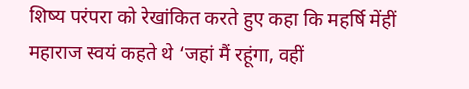शिष्य परंपरा को रेखांकित करते हुए कहा कि महर्षि मेंहीं महाराज स्वयं कहते थे ‘जहां मैं रहूंगा, वहीं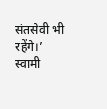संतसेवी भी रहेंगे।’ स्वामी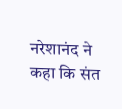नरेशानंद ने कहा कि संत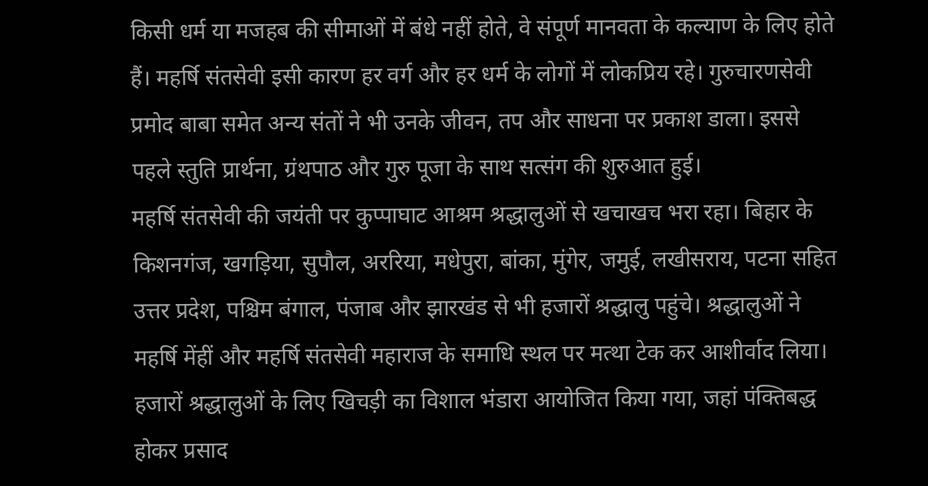किसी धर्म या मजहब की सीमाओं में बंधे नहीं होते, वे संपूर्ण मानवता के कल्याण के लिए होते हैं। महर्षि संतसेवी इसी कारण हर वर्ग और हर धर्म के लोगों में लोकप्रिय रहे। गुरुचारणसेवी प्रमोद बाबा समेत अन्य संतों ने भी उनके जीवन, तप और साधना पर प्रकाश डाला। इससे पहले स्तुति प्रार्थना, ग्रंथपाठ और गुरु पूजा के साथ सत्संग की शुरुआत हुई।
महर्षि संतसेवी की जयंती पर कुप्पाघाट आश्रम श्रद्धालुओं से खचाखच भरा रहा। बिहार के किशनगंज, खगड़िया, सुपौल, अररिया, मधेपुरा, बांका, मुंगेर, जमुई, लखीसराय, पटना सहित उत्तर प्रदेश, पश्चिम बंगाल, पंजाब और झारखंड से भी हजारों श्रद्धालु पहुंचे। श्रद्धालुओं ने महर्षि मेंहीं और महर्षि संतसेवी महाराज के समाधि स्थल पर मत्था टेक कर आशीर्वाद लिया।
हजारों श्रद्धालुओं के लिए खिचड़ी का विशाल भंडारा आयोजित किया गया, जहां पंक्तिबद्ध होकर प्रसाद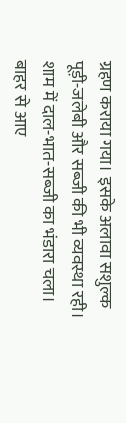ग्रहण कराया गया। इसके अलावा सशुल्क पूड़ी-जलेबी और सब्जी की भी व्यवस्था रही। शाम में दाल-भात-सब्जी का भंडारा चला। बाहर से आए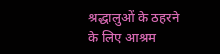श्रद्धालुओं के ठहरने के लिए आश्रम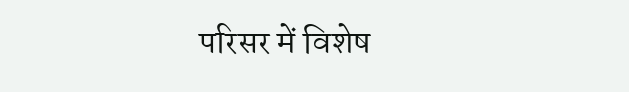परिसर में विशेष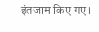इंतजाम किए गए।